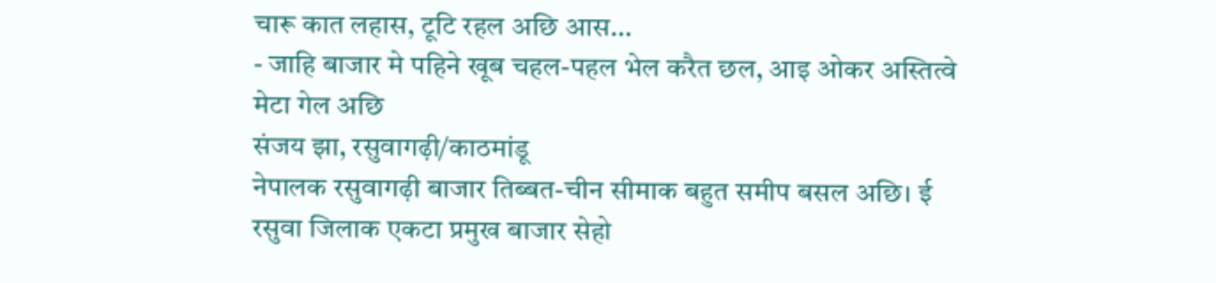चारू कात लहास, टूटि रहल अछि आस…
- जाहि बाजार मे पहिने खूब चहल-पहल भेल करैत छल, आइ ओकर अस्तित्वे मेटा गेल अछि
संजय झा, रसुवागढ़ी/काठमांडू
नेपालक रसुवागढ़ी बाजार तिब्बत-चीन सीमाक बहुत समीप बसल अछि। ई रसुवा जिलाक एकटा प्रमुख बाजार सेहो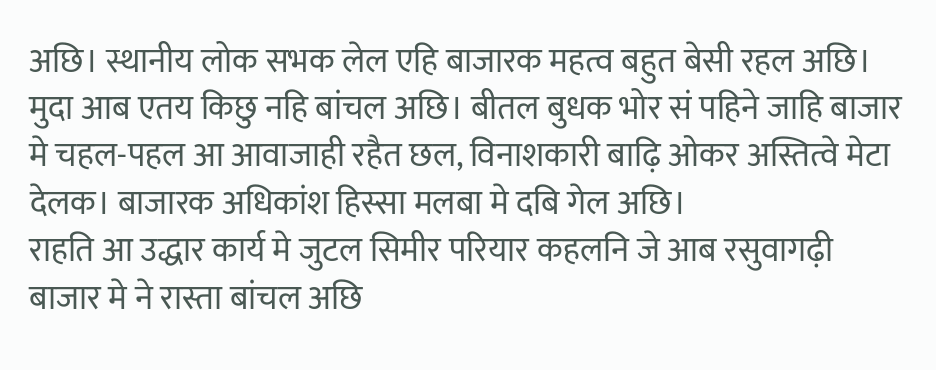अछि। स्थानीय लोक सभक लेल एहि बाजारक महत्व बहुत बेसी रहल अछि। मुदा आब एतय किछु नहि बांचल अछि। बीतल बुधक भोर सं पहिने जाहि बाजार मे चहल-पहल आ आवाजाही रहैत छल, विनाशकारी बाढ़ि ओकर अस्तित्वे मेटा देलक। बाजारक अधिकांश हिस्सा मलबा मे दबि गेल अछि।
राहति आ उद्धार कार्य मे जुटल सिमीर परियार कहलनि जे आब रसुवागढ़ी बाजार मे ने रास्ता बांचल अछि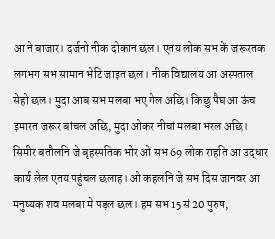आ ने बाजार। दर्जनो नीक दोकान छल। एतय लोक सभ कें जरूरतक लगभग सभ सामान भेटि जाइत छल। नीक विद्यालय आ अस्पताल सेहो छल। मुदा आब सभ मलबा भए गेल अछि। किछु पैघ आ ऊंच इमारत जरूर बांचल अछि, मुदा ओकर नीचां मलबा भरल अछि।
सिमीर बतौलनि जे बृहस्पतिक भोर ओ सभ 69 लोक राहति आ उद्धार कार्य लेल एतय पहुंचल छलाह। ओ कहलनि जे सभ दिस जानवर आ मनुष्यक शव मलबा मे पड़ल छल। हम सभ 15 सं 20 पुरुष,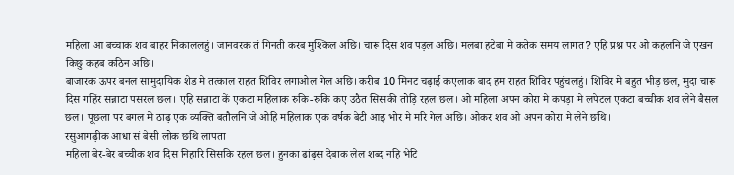महिला आ बच्चाक शव बाहर निकाललहुं। जानवरक तं गिनती करब मुश्किल अछि। चारू दिस शव पड़ल अछि। मलबा हटेबा मे कतेक समय लागत? एहि प्रश्न पर ओ कहलनि जे एखन किछु कहब कठिन अछि।
बाजारक ऊपर बनल सामुदायिक शेड मे तत्काल राहत शिविर लगाओल गेल अछि। करीब 10 मिनट चढ़ाई कएलाक बाद हम राहत शिविर पहुंचलहुं। शिविर मे बहुत भीड़ छल, मुदा चारू दिस गहिंर सन्नाटा पसरल छल। एहि सन्नाटा कें एकटा महिलाक रुकि-रुकि कए उठैत सिसकी तोड़ि रहल छल। ओ महिला अपन कोरा मे कपड़ा मे लपेटल एकटा बच्चीक शव लेने बैसल छल। पूछला पर बगल मे ठाढ़ एक व्यक्ति बतौलनि जे ओहि महिलाक एक वर्षक बेटी आइ भोर मे मरि गेल अछि। ओकर शव ओ अपन कोरा मे लेने छथि।
रसुआगढ़ीक आधा सं बेसी लोक छथि लापता
महिला बेर-बेर बच्चीक शव दिस निहारि सिसकि रहल छल। हुनका ढांढ़स देबाक लेल शब्द नहि भेटि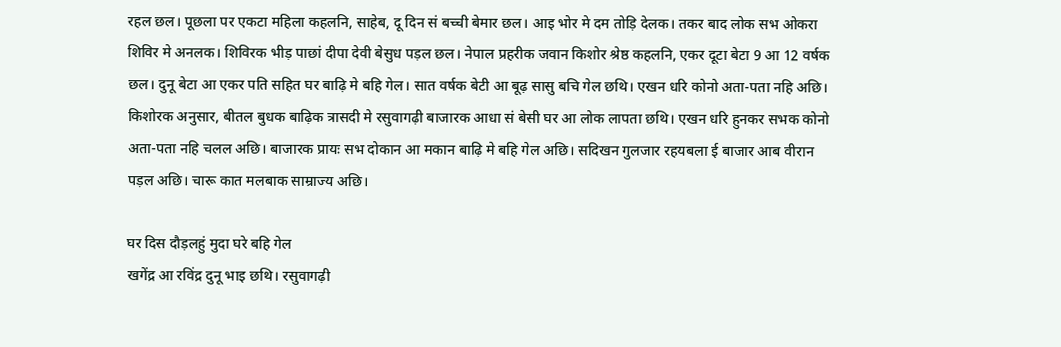रहल छल। पूछला पर एकटा महिला कहलनि, साहेब, दू दिन सं बच्ची बेमार छल। आइ भोर मे दम तोड़ि देलक। तकर बाद लोक सभ ओकरा शिविर मे अनलक। शिविरक भीड़ पाछां दीपा देवी बेसुध पड़ल छल। नेपाल प्रहरीक जवान किशोर श्रेष्ठ कहलनि, एकर दूटा बेटा 9 आ 12 वर्षक छल। दुनू बेटा आ एकर पति सहित घर बाढ़ि मे बहि गेल। सात वर्षक बेटी आ बूढ़ सासु बचि गेल छथि। एखन धरि कोनो अता-पता नहि अछि।
किशोरक अनुसार, बीतल बुधक बाढ़िक त्रासदी मे रसुवागढ़ी बाजारक आधा सं बेसी घर आ लोक लापता छथि। एखन धरि हुनकर सभक कोनो अता-पता नहि चलल अछि। बाजारक प्रायः सभ दोकान आ मकान बाढ़ि मे बहि गेल अछि। सदिखन गुलजार रहयबला ई बाजार आब वीरान पड़ल अछि। चारू कात मलबाक साम्राज्य अछि।

घर दिस दौड़लहुं मुदा घरे बहि गेल
खगेंद्र आ रविंद्र दुनू भाइ छथि। रसुवागढ़ी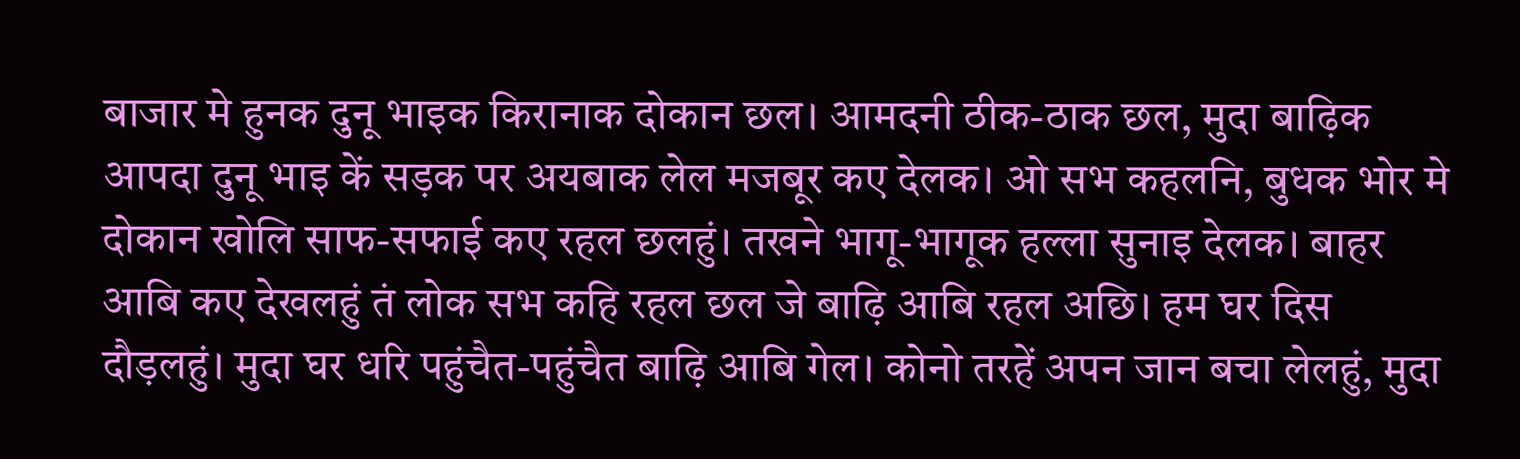बाजार मे हुनक दुनू भाइक किरानाक दोकान छल। आमदनी ठीक-ठाक छल, मुदा बाढ़िक आपदा दुनू भाइ कें सड़क पर अयबाक लेल मजबूर कए देलक। ओ सभ कहलनि, बुधक भोर मे दोकान खोलि साफ-सफाई कए रहल छलहुं। तखने भागू-भागूक हल्ला सुनाइ देलक। बाहर आबि कए देखलहुं तं लोक सभ कहि रहल छल जे बाढ़ि आबि रहल अछि। हम घर दिस दौड़लहुं। मुदा घर धरि पहुंचैत-पहुंचैत बाढ़ि आबि गेल। कोनो तरहें अपन जान बचा लेलहुं, मुदा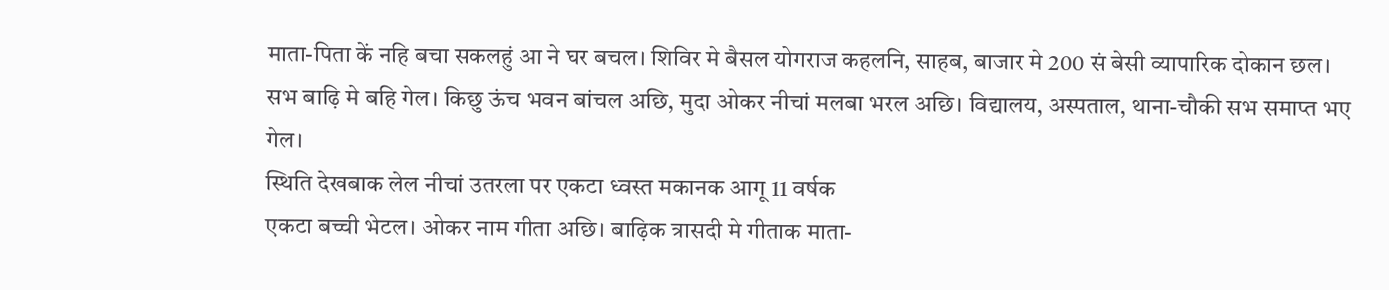माता-पिता कें नहि बचा सकलहुं आ ने घर बचल। शिविर मे बैसल योगराज कहलनि, साहब, बाजार मे 200 सं बेसी व्यापारिक दोकान छल। सभ बाढ़ि मे बहि गेल। किछु ऊंच भवन बांचल अछि, मुदा ओकर नीचां मलबा भरल अछि। विद्यालय, अस्पताल, थाना-चौकी सभ समाप्त भए गेल।
स्थिति देखबाक लेल नीचां उतरला पर एकटा ध्वस्त मकानक आगू 11 वर्षक
एकटा बच्ची भेटल। ओकर नाम गीता अछि। बाढ़िक त्रासदी मे गीताक माता-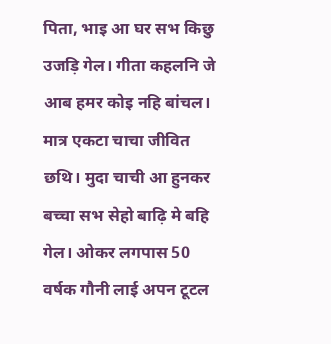पिता, भाइ आ घर सभ किछु उजड़ि गेल। गीता कहलनि जे आब हमर कोइ नहि बांचल। मात्र एकटा चाचा जीवित छथि। मुदा चाची आ हुनकर बच्चा सभ सेहो बाढ़ि मे बहि गेल। ओकर लगपास 50 वर्षक गौनी लाई अपन टूटल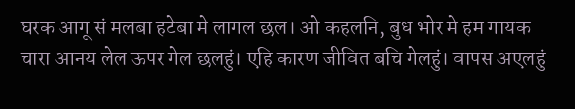घरक आगू सं मलबा हटेबा मे लागल छल। ओ कहलनि, बुध भोर मे हम गायक चारा आनय लेल ऊपर गेल छलहुं। एहि कारण जीवित बचि गेलहुं। वापस अएलहुं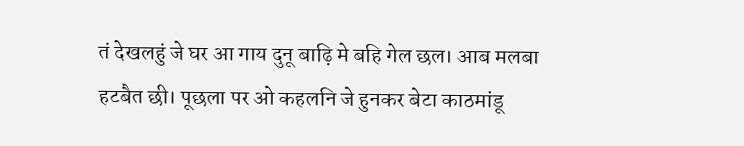तं देखलहुं जे घर आ गाय दुनू बाढ़ि मे बहि गेल छल। आब मलबा हटबैत छी। पूछला पर ओ कहलनि जे हुनकर बेटा काठमांडू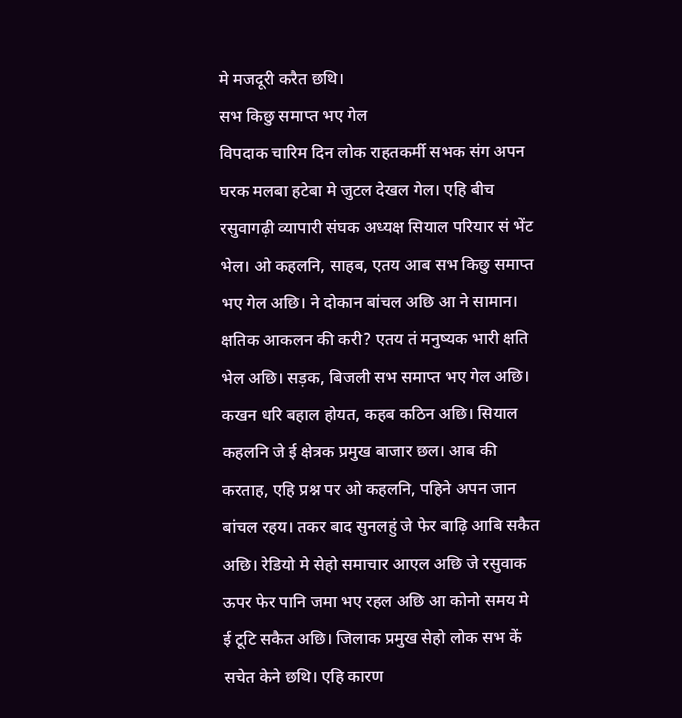मे मजदूरी करैत छथि।
सभ किछु समाप्त भए गेल
विपदाक चारिम दिन लोक राहतकर्मी सभक संग अपन घरक मलबा हटेबा मे जुटल देखल गेल। एहि बीच रसुवागढ़ी व्यापारी संघक अध्यक्ष सियाल परियार सं भेंट भेल। ओ कहलनि, साहब, एतय आब सभ किछु समाप्त भए गेल अछि। ने दोकान बांचल अछि आ ने सामान। क्षतिक आकलन की करी? एतय तं मनुष्यक भारी क्षति भेल अछि। सड़क, बिजली सभ समाप्त भए गेल अछि। कखन धरि बहाल होयत, कहब कठिन अछि। सियाल कहलनि जे ई क्षेत्रक प्रमुख बाजार छल। आब की करताह, एहि प्रश्न पर ओ कहलनि, पहिने अपन जान बांचल रहय। तकर बाद सुनलहुं जे फेर बाढ़ि आबि सकैत अछि। रेडियो मे सेहो समाचार आएल अछि जे रसुवाक ऊपर फेर पानि जमा भए रहल अछि आ कोनो समय मे ई टूटि सकैत अछि। जिलाक प्रमुख सेहो लोक सभ कें सचेत केने छथि। एहि कारण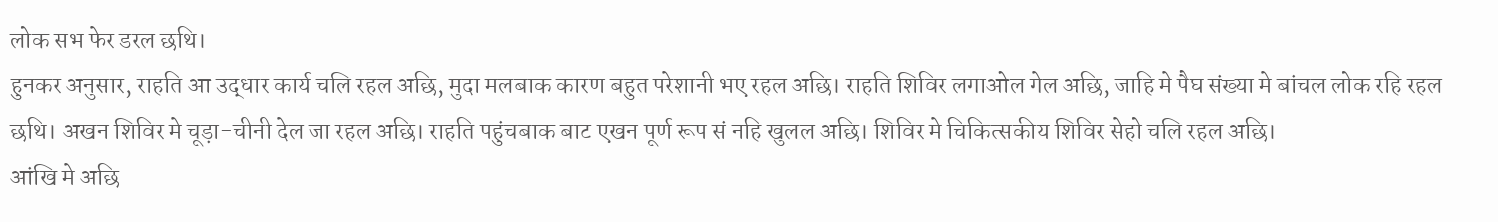लोक सभ फेर डरल छथि।
हुनकर अनुसार, राहति आ उद्धार कार्य चलि रहल अछि, मुदा मलबाक कारण बहुत परेशानी भए रहल अछि। राहति शिविर लगाओल गेल अछि, जाहि मे पैघ संख्या मे बांचल लोक रहि रहल छथि। अखन शिविर मे चूड़ा-चीनी देल जा रहल अछि। राहति पहुंचबाक बाट एखन पूर्ण रूप सं नहि खुलल अछि। शिविर मे चिकित्सकीय शिविर सेहो चलि रहल अछि।
आंखि मे अछि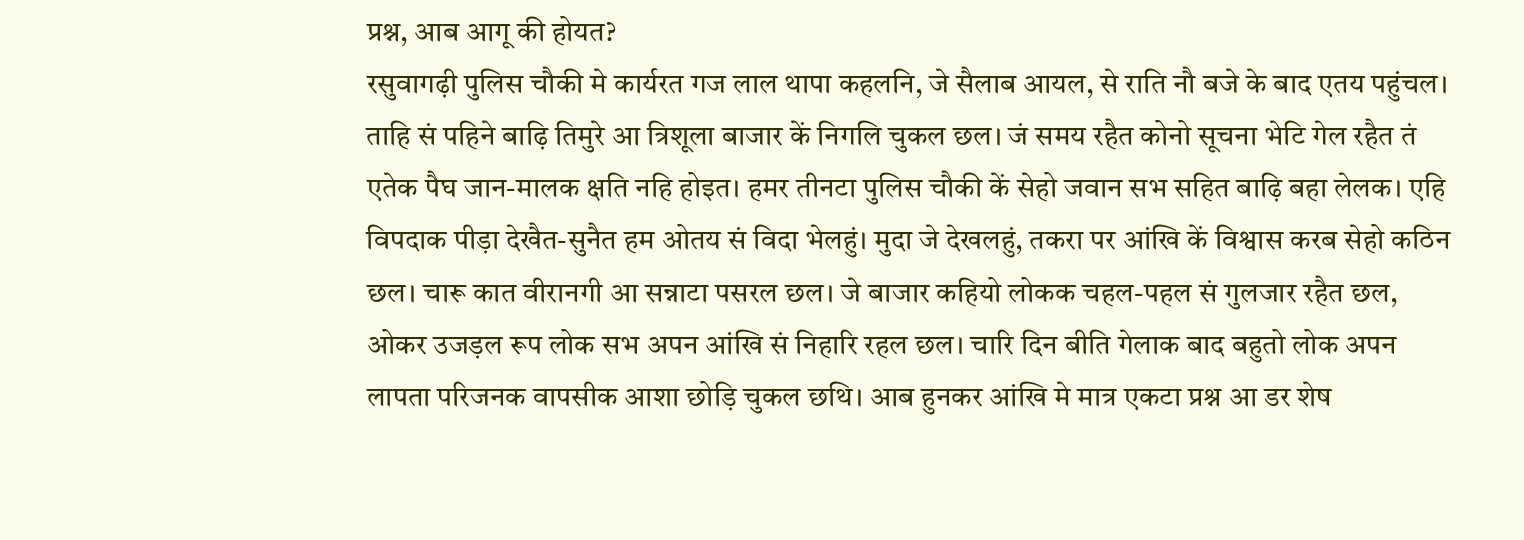प्रश्न, आब आगू की होयत?
रसुवागढ़ी पुलिस चौकी मे कार्यरत गज लाल थापा कहलनि, जे सैलाब आयल, से राति नौ बजे के बाद एतय पहुंचल। ताहि सं पहिने बाढ़ि तिमुरे आ त्रिशूला बाजार कें निगलि चुकल छल। जं समय रहैत कोनो सूचना भेटि गेल रहैत तं एतेक पैघ जान-मालक क्षति नहि होइत। हमर तीनटा पुलिस चौकी कें सेहो जवान सभ सहित बाढ़ि बहा लेलक। एहि विपदाक पीड़ा देखैत-सुनैत हम ओतय सं विदा भेलहुं। मुदा जे देखलहुं, तकरा पर आंखि कें विश्वास करब सेहो कठिन छल। चारू कात वीरानगी आ सन्नाटा पसरल छल। जे बाजार कहियो लोकक चहल-पहल सं गुलजार रहैत छल, ओकर उजड़ल रूप लोक सभ अपन आंखि सं निहारि रहल छल। चारि दिन बीति गेलाक बाद बहुतो लोक अपन लापता परिजनक वापसीक आशा छोड़ि चुकल छथि। आब हुनकर आंखि मे मात्र एकटा प्रश्न आ डर शेष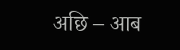अछि – आब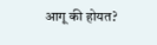आगू की होयत?